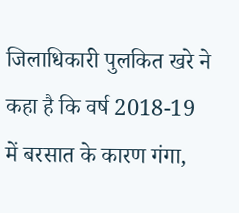जिलाधिकारी पुलकित खरे ने कहा है कि वर्ष 2018-19 में बरसात के कारण गंगा,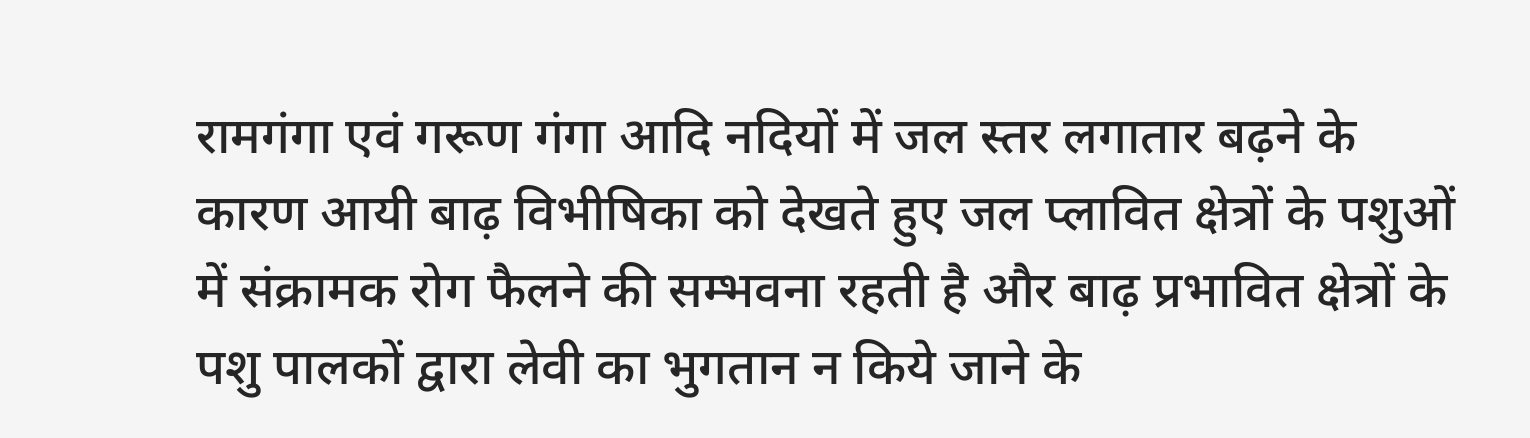रामगंगा एवं गरूण गंगा आदि नदियों में जल स्तर लगातार बढ़ने के कारण आयी बाढ़ विभीषिका को देखते हुए जल प्लावित क्षेत्रों के पशुओं में संक्रामक रोग फैलने की सम्भवना रहती है और बाढ़ प्रभावित क्षेत्रों के पशु पालकों द्वारा लेवी का भुगतान न किये जाने के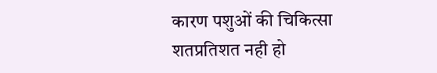कारण पशुओं की चिकित्सा शतप्रतिशत नही हो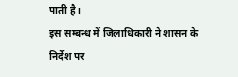पाती है।
इस सम्बन्ध में जिलाधिकारी ने शासन के निर्देश पर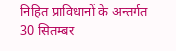निहित प्राविधानों के अन्तर्गत 30 सितम्बर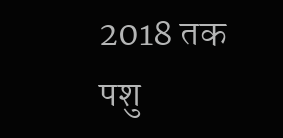2018 तक पशु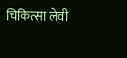चिकित्सा लेवी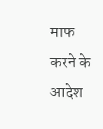माफ करने के आदेश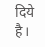दिये है।